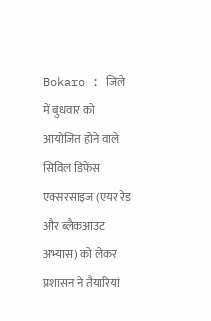Bokaro : जिले में बुधवार को आयोजित होने वाले सिविल डिफेंस एक्सरसाइज (एयर रेड और ब्लैकआउट अभ्यास) को लेकर प्रशासन ने तैयारियां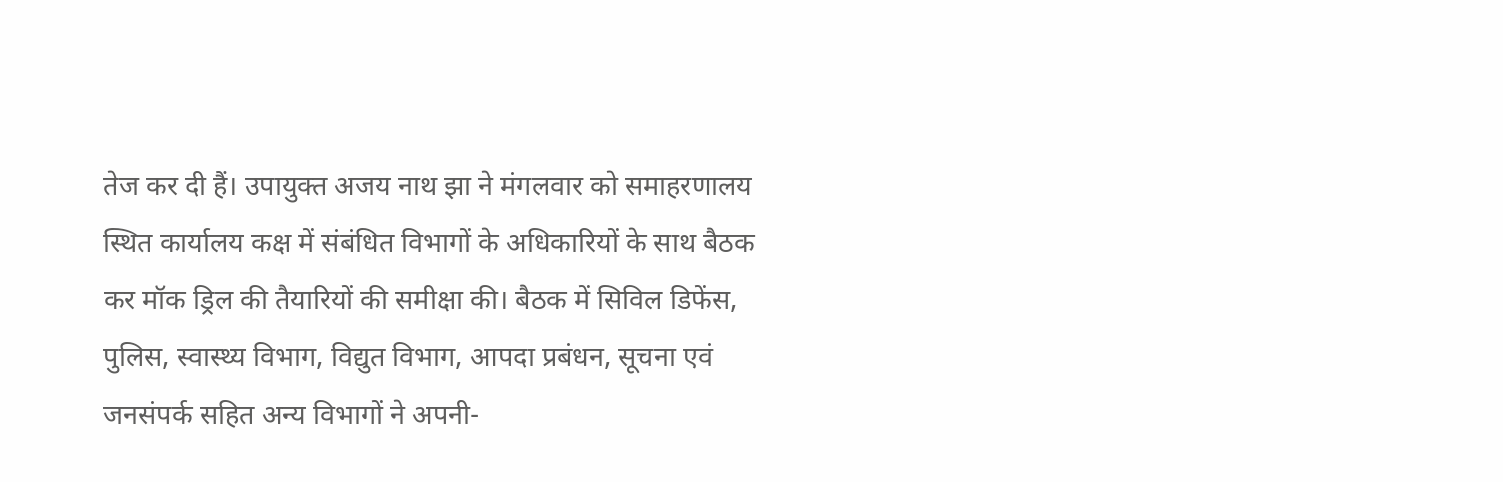तेज कर दी हैं। उपायुक्त अजय नाथ झा ने मंगलवार को समाहरणालय स्थित कार्यालय कक्ष में संबंधित विभागों के अधिकारियों के साथ बैठक कर मॉक ड्रिल की तैयारियों की समीक्षा की। बैठक में सिविल डिफेंस, पुलिस, स्वास्थ्य विभाग, विद्युत विभाग, आपदा प्रबंधन, सूचना एवं जनसंपर्क सहित अन्य विभागों ने अपनी-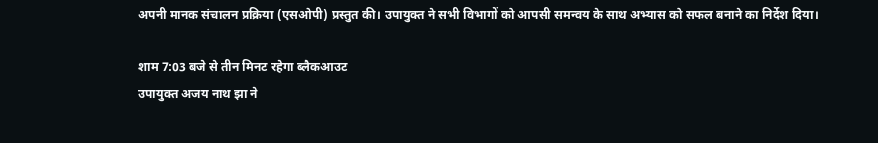अपनी मानक संचालन प्रक्रिया (एसओपी) प्रस्तुत की। उपायुक्त ने सभी विभागों को आपसी समन्वय के साथ अभ्यास को सफल बनाने का निर्देश दिया।

शाम 7:03 बजे से तीन मिनट रहेगा ब्लैकआउट
उपायुक्त अजय नाथ झा ने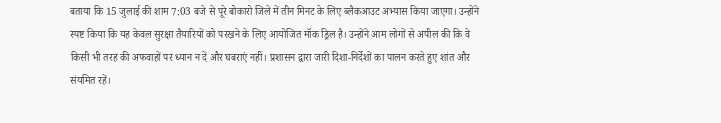बताया कि 15 जुलाई की शाम 7:03 बजे से पूरे बोकारो जिले में तीन मिनट के लिए ब्लैकआउट अभ्यास किया जाएगा। उन्होंने स्पष्ट किया कि यह केवल सुरक्षा तैयारियों को परखने के लिए आयोजित मॉक ड्रिल है। उन्होंने आम लोगों से अपील की कि वे किसी भी तरह की अफवाहों पर ध्यान न दें और घबराएं नहीं। प्रशासन द्वारा जारी दिशा-निर्देशों का पालन करते हुए शांत और संयमित रहें।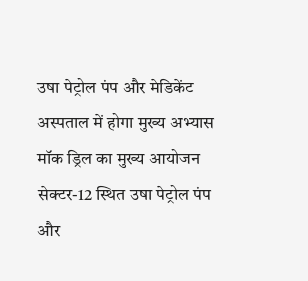उषा पेट्रोल पंप और मेडिकेंट अस्पताल में होगा मुख्य अभ्यास
मॉक ड्रिल का मुख्य आयोजन सेक्टर-12 स्थित उषा पेट्रोल पंप और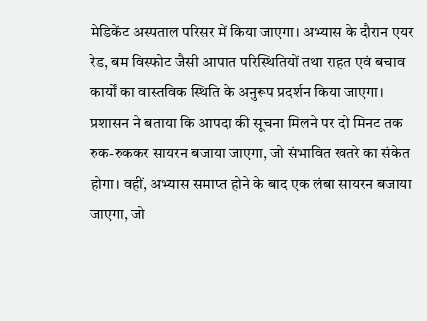मेडिकेंट अस्पताल परिसर में किया जाएगा। अभ्यास के दौरान एयर रेड, बम विस्फोट जैसी आपात परिस्थितियों तथा राहत एवं बचाव कार्यों का वास्तविक स्थिति के अनुरूप प्रदर्शन किया जाएगा। प्रशासन ने बताया कि आपदा की सूचना मिलने पर दो मिनट तक रुक-रुककर सायरन बजाया जाएगा, जो संभावित खतरे का संकेत होगा। वहीं, अभ्यास समाप्त होने के बाद एक लंबा सायरन बजाया जाएगा, जो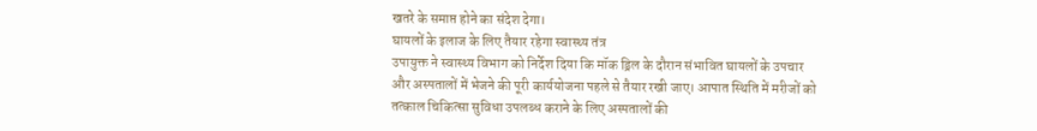खतरे के समाप्त होने का संदेश देगा।
घायलों के इलाज के लिए तैयार रहेगा स्वास्थ्य तंत्र
उपायुक्त ने स्वास्थ्य विभाग को निर्देश दिया कि मॉक ड्रिल के दौरान संभावित घायलों के उपचार और अस्पतालों में भेजने की पूरी कार्ययोजना पहले से तैयार रखी जाए। आपात स्थिति में मरीजों को तत्काल चिकित्सा सुविधा उपलब्ध कराने के लिए अस्पतालों की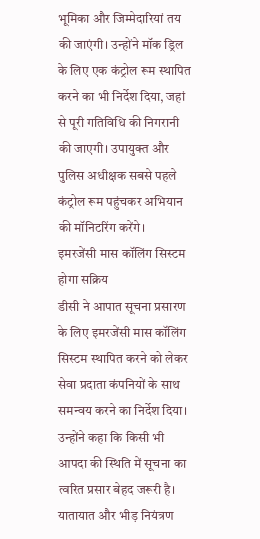भूमिका और जिम्मेदारियां तय की जाएंगी। उन्होंने मॉक ड्रिल के लिए एक कंट्रोल रूम स्थापित करने का भी निर्देश दिया, जहां से पूरी गतिविधि की निगरानी की जाएगी। उपायुक्त और पुलिस अधीक्षक सबसे पहले कंट्रोल रूम पहुंचकर अभियान की मॉनिटरिंग करेंगे।
इमरजेंसी मास कॉलिंग सिस्टम होगा सक्रिय
डीसी ने आपात सूचना प्रसारण के लिए इमरजेंसी मास कॉलिंग सिस्टम स्थापित करने को लेकर सेवा प्रदाता कंपनियों के साथ समन्वय करने का निर्देश दिया। उन्होंने कहा कि किसी भी आपदा की स्थिति में सूचना का त्वरित प्रसार बेहद जरूरी है।
यातायात और भीड़ नियंत्रण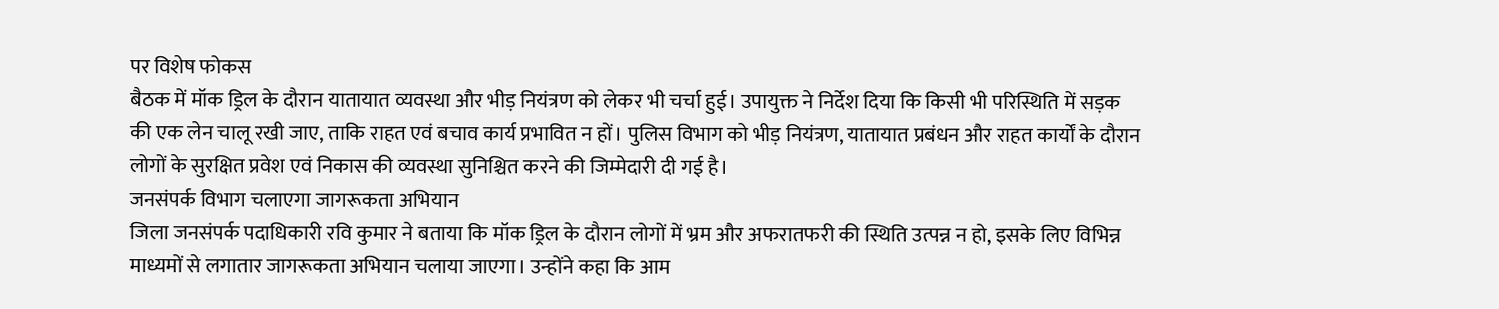पर विशेष फोकस
बैठक में मॉक ड्रिल के दौरान यातायात व्यवस्था और भीड़ नियंत्रण को लेकर भी चर्चा हुई। उपायुक्त ने निर्देश दिया कि किसी भी परिस्थिति में सड़क की एक लेन चालू रखी जाए, ताकि राहत एवं बचाव कार्य प्रभावित न हों। पुलिस विभाग को भीड़ नियंत्रण, यातायात प्रबंधन और राहत कार्यों के दौरान लोगों के सुरक्षित प्रवेश एवं निकास की व्यवस्था सुनिश्चित करने की जिम्मेदारी दी गई है।
जनसंपर्क विभाग चलाएगा जागरूकता अभियान
जिला जनसंपर्क पदाधिकारी रवि कुमार ने बताया कि मॉक ड्रिल के दौरान लोगों में भ्रम और अफरातफरी की स्थिति उत्पन्न न हो, इसके लिए विभिन्न माध्यमों से लगातार जागरूकता अभियान चलाया जाएगा। उन्होंने कहा कि आम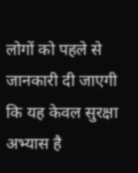लोगों को पहले से जानकारी दी जाएगी कि यह केवल सुरक्षा अभ्यास है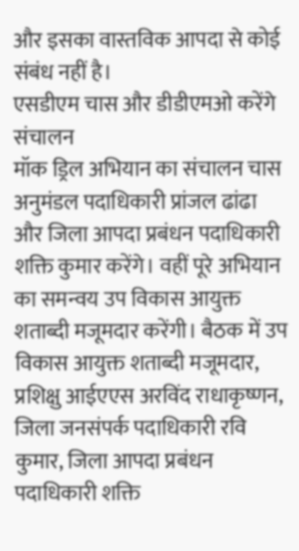और इसका वास्तविक आपदा से कोई संबंध नहीं है।
एसडीएम चास और डीडीएमओ करेंगे संचालन
मॉक ड्रिल अभियान का संचालन चास अनुमंडल पदाधिकारी प्रांजल ढांढा और जिला आपदा प्रबंधन पदाधिकारी शक्ति कुमार करेंगे। वहीं पूरे अभियान का समन्वय उप विकास आयुक्त शताब्दी मजूमदार करेंगी। बैठक में उप विकास आयुक्त शताब्दी मजूमदार, प्रशिक्षु आईएएस अरविंद राधाकृष्णन, जिला जनसंपर्क पदाधिकारी रवि कुमार, जिला आपदा प्रबंधन पदाधिकारी शक्ति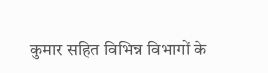कुमार सहित विभिन्न विभागों के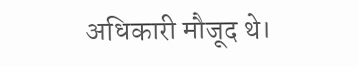अधिकारी मौजूद थे।